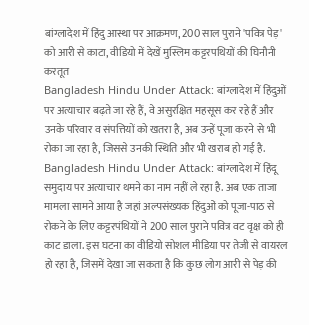बांग्लादेश में हिंदु आस्था पर आक्रमण, 200 साल पुराने 'पवित्र पेड़' को आरी से काटा, वीडियो में देखें मुस्लिम कट्टरपथियों की घिनौनी करतूत
Bangladesh Hindu Under Attack: बांग्लादेश में हिंदुओं पर अत्याचार बढ़ते जा रहे हैं, वे असुरक्षित महसूस कर रहे हैं और उनके परिवार व संपत्तियों को खतरा है, अब उन्हें पूजा करने से भी रोका जा रहा है, जिससे उनकी स्थिति और भी खराब हो गई है.
Bangladesh Hindu Under Attack: बांग्लादेश में हिंदू समुदाय पर अत्याचार थमने का नाम नहीं ले रहा है. अब एक ताजा मामला सामने आया है जहां अल्पसंख्यक हिंदुओं को पूजा-पाठ से रोकने के लिए कट्टरपंथियों ने 200 साल पुराने पवित्र वट वृक्ष को ही काट डाला. इस घटना का वीडियो सोशल मीडिया पर तेजी से वायरल हो रहा है, जिसमें देखा जा सकता है कि कुछ लोग आरी से पेड़ की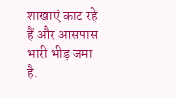शाखाएं काट रहे हैं और आसपास भारी भीड़ जमा है.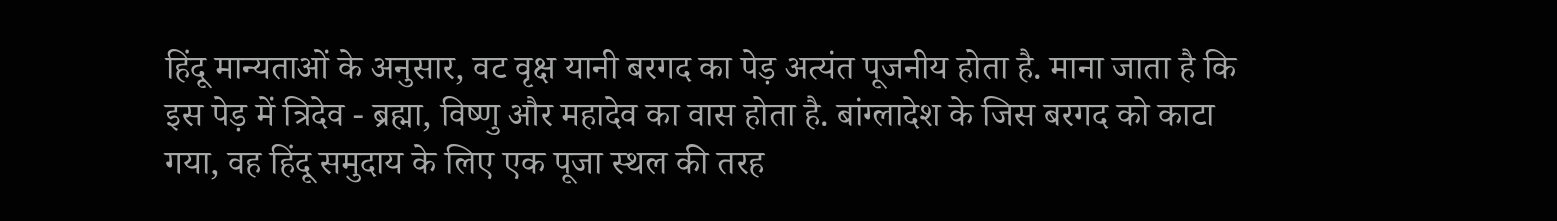हिंदू मान्यताओं के अनुसार, वट वृक्ष यानी बरगद का पेड़ अत्यंत पूजनीय होता है. माना जाता है कि इस पेड़ में त्रिदेव - ब्रह्मा, विष्णु और महादेव का वास होता है. बांग्लादेश के जिस बरगद को काटा गया, वह हिंदू समुदाय के लिए एक पूजा स्थल की तरह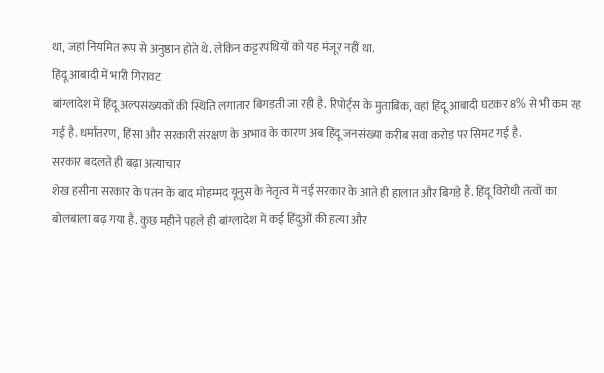था, जहां नियमित रूप से अनुष्ठान होते थे. लेकिन कट्टरपंथियों को यह मंजूर नहीं था.
हिंदू आबादी में भारी गिरावट
बांग्लादेश में हिंदू अल्पसंख्यकों की स्थिति लगातार बिगड़ती जा रही है. रिपोर्ट्स के मुताबिक, वहां हिंदू आबादी घटकर 8% से भी कम रह गई है. धर्मांतरण, हिंसा और सरकारी संरक्षण के अभाव के कारण अब हिंदू जनसंख्या करीब सवा करोड़ पर सिमट गई है.
सरकार बदलते ही बढ़ा अत्याचार
शेख हसीना सरकार के पतन के बाद मोहम्मद यूनुस के नेतृत्व में नई सरकार के आते ही हालात और बिगड़े हैं. हिंदू विरोधी तत्वों का बोलबाला बढ़ गया है. कुछ महीने पहले ही बांग्लादेश में कई हिंदुओं की हत्या और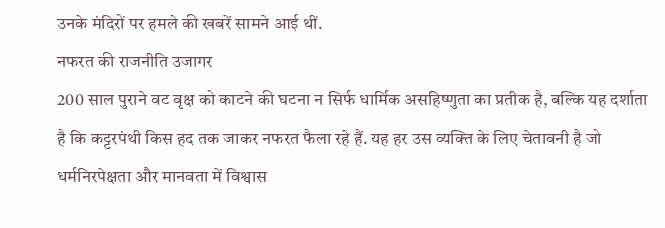उनके मंदिरों पर हमले की खबरें सामने आई थीं.
नफरत की राजनीति उजागर
200 साल पुराने वट वृक्ष को काटने की घटना न सिर्फ धार्मिक असहिष्णुता का प्रतीक है, बल्कि यह दर्शाता है कि कट्टरपंथी किस हद तक जाकर नफरत फैला रहे हैं. यह हर उस व्यक्ति के लिए चेतावनी है जो धर्मनिरपेक्षता और मानवता में विश्वास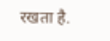रखता है.